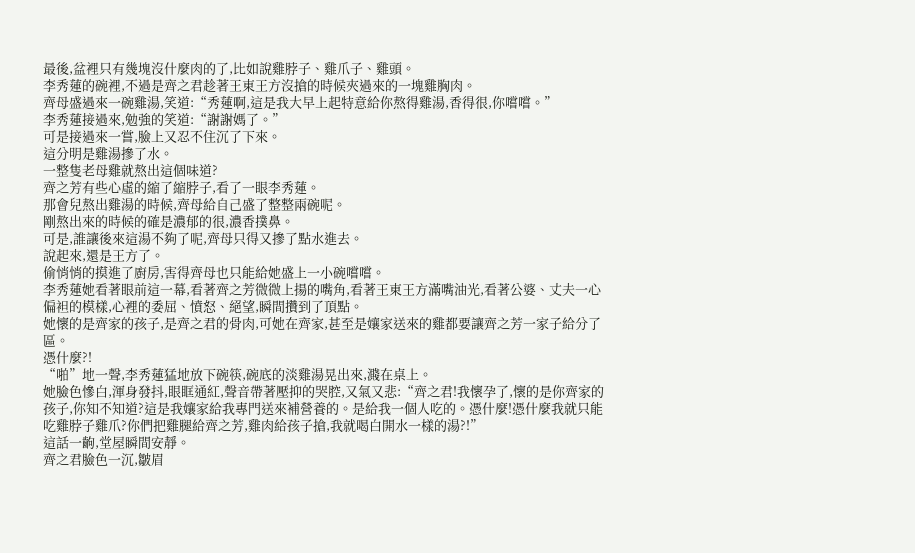最後,盆裡只有幾塊沒什麼肉的了,比如說雞脖子、雞爪子、雞頭。
李秀蓮的碗裡,不過是齊之君趁著王東王方沒搶的時候夾過來的一塊雞胸肉。
齊母盛過來一碗雞湯,笑道:“秀蓮啊,這是我大早上起特意給你熬得雞湯,香得很,你嚐嚐。”
李秀蓮接過來,勉強的笑道:“謝謝媽了。”
可是接過來一嘗,臉上又忍不住沉了下來。
這分明是雞湯摻了水。
一整隻老母雞就熬出這個味道?
齊之芳有些心虛的縮了縮脖子,看了一眼李秀蓮。
那會兒熬出雞湯的時候,齊母給自己盛了整整兩碗呢。
剛熬出來的時候的確是濃郁的很,濃香撲鼻。
可是,誰讓後來這湯不夠了呢,齊母只得又摻了點水進去。
說起來,還是王方了。
偷悄悄的摸進了廚房,害得齊母也只能給她盛上一小碗嚐嚐。
李秀蓮她看著眼前這一幕,看著齊之芳微微上揚的嘴角,看著王東王方滿嘴油光,看著公婆、丈夫一心偏袒的模樣,心裡的委屈、憤怒、絕望,瞬間攢到了頂點。
她懷的是齊家的孩子,是齊之君的骨肉,可她在齊家,甚至是孃家送來的雞都要讓齊之芳一家子給分了區。
憑什麼?!
“啪”地一聲,李秀蓮猛地放下碗筷,碗底的淡雞湯晃出來,濺在桌上。
她臉色慘白,渾身發抖,眼眶通紅,聲音帶著壓抑的哭腔,又氣又悲:“齊之君!我懷孕了,懷的是你齊家的孩子,你知不知道?這是我孃家給我專門送來補營養的。是給我一個人吃的。憑什麼!憑什麼我就只能吃雞脖子雞爪?你們把雞腿給齊之芳,雞肉給孩子搶,我就喝白開水一樣的湯?!”
這話一齣,堂屋瞬間安靜。
齊之君臉色一沉,皺眉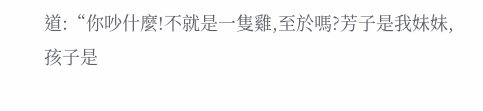道:“你吵什麼!不就是一隻雞,至於嗎?芳子是我妹妹,孩子是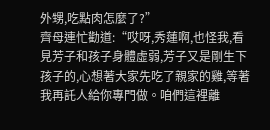外甥,吃點肉怎麼了?”
齊母連忙勸道:“哎呀,秀蓮啊,也怪我,看見芳子和孩子身體虛弱,芳子又是剛生下孩子的,心想著大家先吃了親家的雞,等著我再託人給你專門做。咱們這裡離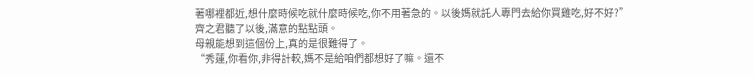著哪裡都近,想什麼時候吃就什麼時候吃,你不用著急的。以後媽就託人專門去給你買雞吃,好不好?”
齊之君聽了以後,滿意的點點頭。
母親能想到這個份上,真的是很難得了。
“秀蓮,你看你,非得計較,媽不是給咱們都想好了嘛。還不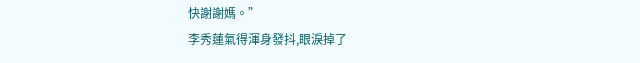快謝謝媽。”
李秀蓮氣得渾身發抖,眼淚掉了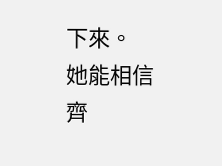下來。
她能相信齊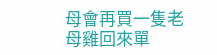母會再買一隻老母雞回來單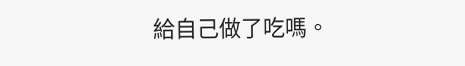給自己做了吃嗎。